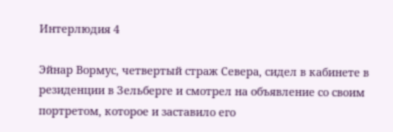Интерлюдия 4

Эйнар Вормус, четвертый страж Севера, сидел в кабинете в резиденции в Зельберге и смотрел на объявление со своим портретом, которое и заставило его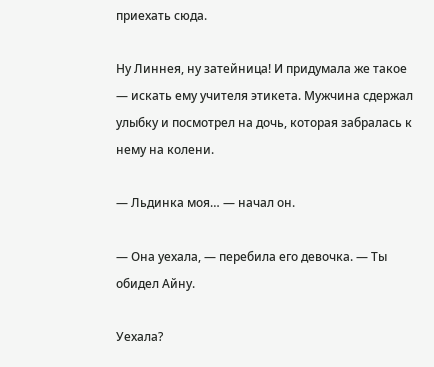приехать сюда.

Ну Линнея, ну затейница! И придумала же такое — искать ему учителя этикета. Мужчина сдержал улыбку и посмотрел на дочь, которая забралась к нему на колени.

— Льдинка моя… — начал он.

— Она уехала, — перебила его девочка. — Ты обидел Айну.

Уехала?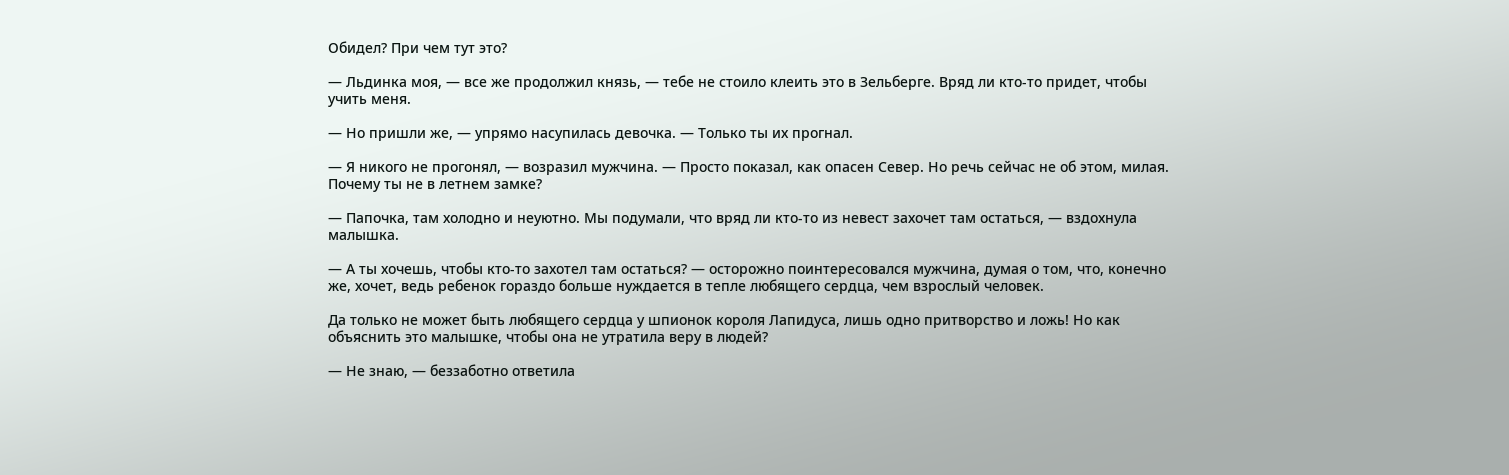Обидел? При чем тут это?

— Льдинка моя, — все же продолжил князь, — тебе не стоило клеить это в Зельберге. Вряд ли кто-то придет, чтобы учить меня.

— Но пришли же, — упрямо насупилась девочка. — Только ты их прогнал.

— Я никого не прогонял, — возразил мужчина. — Просто показал, как опасен Север. Но речь сейчас не об этом, милая. Почему ты не в летнем замке?

— Папочка, там холодно и неуютно. Мы подумали, что вряд ли кто-то из невест захочет там остаться, — вздохнула малышка.

— А ты хочешь, чтобы кто-то захотел там остаться? — осторожно поинтересовался мужчина, думая о том, что, конечно же, хочет, ведь ребенок гораздо больше нуждается в тепле любящего сердца, чем взрослый человек.

Да только не может быть любящего сердца у шпионок короля Лапидуса, лишь одно притворство и ложь! Но как объяснить это малышке, чтобы она не утратила веру в людей?

— Не знаю, — беззаботно ответила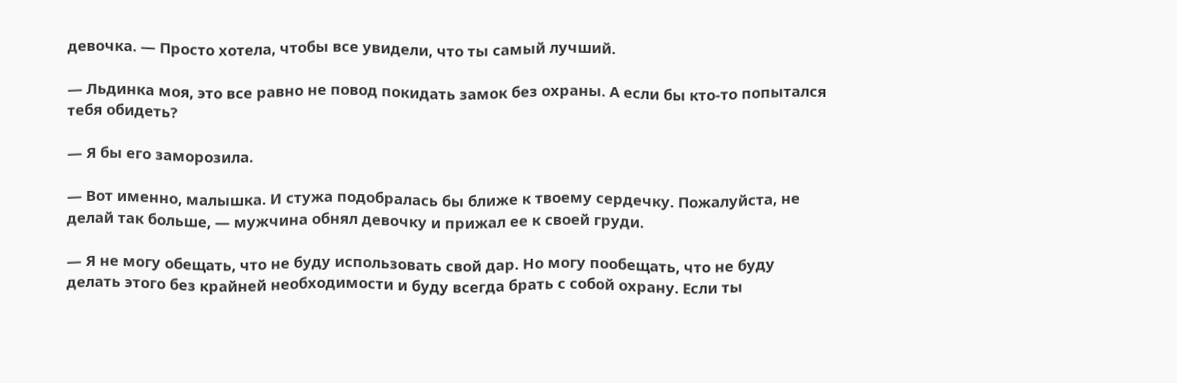девочка. — Просто хотела, чтобы все увидели, что ты самый лучший.

— Льдинка моя, это все равно не повод покидать замок без охраны. А если бы кто-то попытался тебя обидеть?

— Я бы его заморозила.

— Вот именно, малышка. И стужа подобралась бы ближе к твоему сердечку. Пожалуйста, не делай так больше, — мужчина обнял девочку и прижал ее к своей груди.

— Я не могу обещать, что не буду использовать свой дар. Но могу пообещать, что не буду делать этого без крайней необходимости и буду всегда брать с собой охрану. Если ты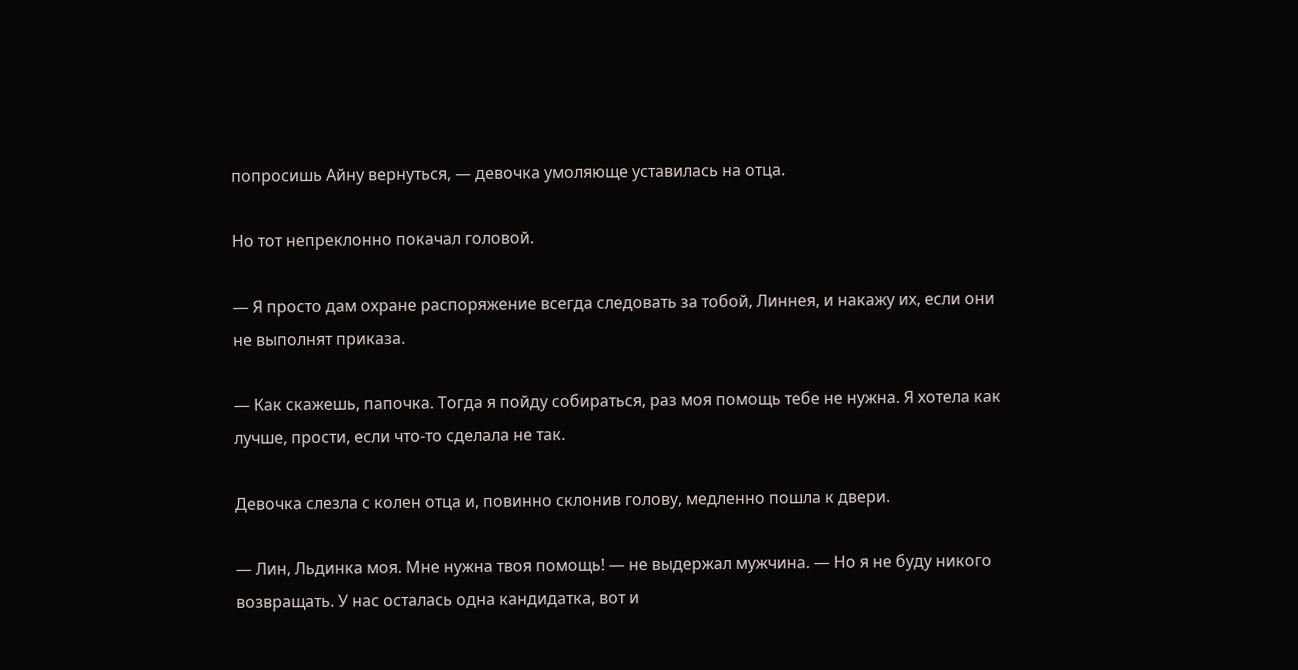попросишь Айну вернуться, — девочка умоляюще уставилась на отца.

Но тот непреклонно покачал головой.

— Я просто дам охране распоряжение всегда следовать за тобой, Линнея, и накажу их, если они не выполнят приказа.

— Как скажешь, папочка. Тогда я пойду собираться, раз моя помощь тебе не нужна. Я хотела как лучше, прости, если что-то сделала не так.

Девочка слезла с колен отца и, повинно склонив голову, медленно пошла к двери.

— Лин, Льдинка моя. Мне нужна твоя помощь! — не выдержал мужчина. — Но я не буду никого возвращать. У нас осталась одна кандидатка, вот и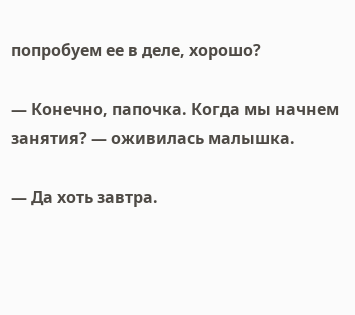попробуем ее в деле, хорошо?

— Конечно, папочка. Когда мы начнем занятия? — оживилась малышка.

— Да хоть завтра.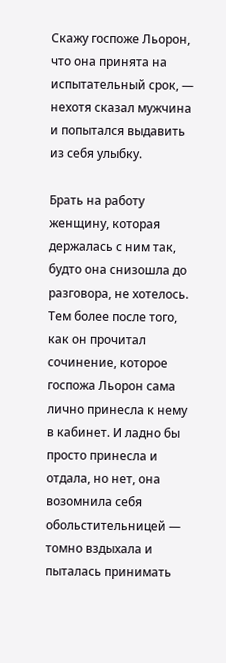Скажу госпоже Льорон, что она принята на испытательный срок, — нехотя сказал мужчина и попытался выдавить из себя улыбку.

Брать на работу женщину, которая держалась с ним так, будто она снизошла до разговора, не хотелось. Тем более после того, как он прочитал сочинение, которое госпожа Льорон сама лично принесла к нему в кабинет. И ладно бы просто принесла и отдала, но нет, она возомнила себя обольстительницей — томно вздыхала и пыталась принимать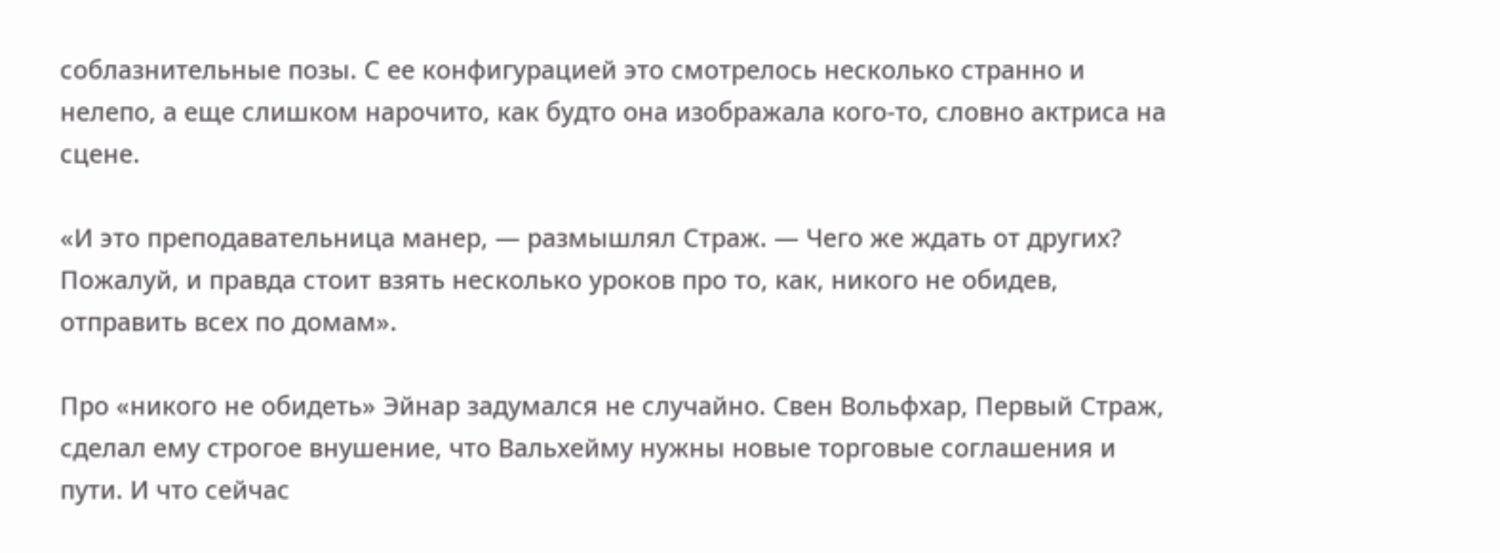соблазнительные позы. С ее конфигурацией это смотрелось несколько странно и нелепо, а еще слишком нарочито, как будто она изображала кого-то, словно актриса на сцене.

«И это преподавательница манер, — размышлял Страж. — Чего же ждать от других? Пожалуй, и правда стоит взять несколько уроков про то, как, никого не обидев, отправить всех по домам».

Про «никого не обидеть» Эйнар задумался не случайно. Свен Вольфхар, Первый Страж, сделал ему строгое внушение, что Вальхейму нужны новые торговые соглашения и пути. И что сейчас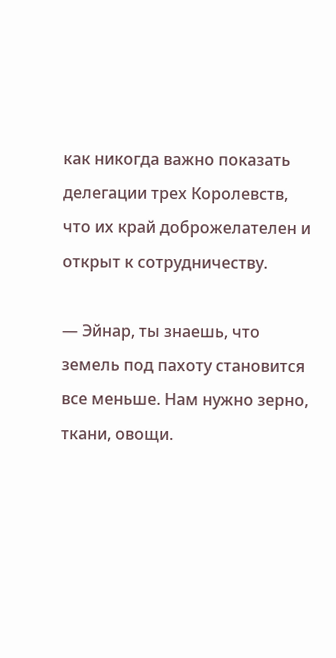как никогда важно показать делегации трех Королевств, что их край доброжелателен и открыт к сотрудничеству.

— Эйнар, ты знаешь, что земель под пахоту становится все меньше. Нам нужно зерно, ткани, овощи.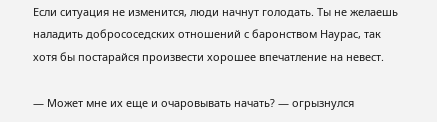Если ситуация не изменится, люди начнут голодать. Ты не желаешь наладить добрососедских отношений с баронством Наурас, так хотя бы постарайся произвести хорошее впечатление на невест.

— Может мне их еще и очаровывать начать? — огрызнулся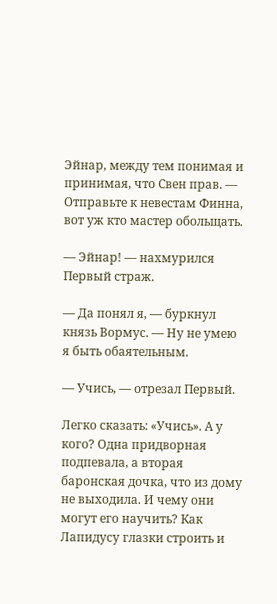Эйнар, между тем понимая и принимая, что Свен прав. — Отправьте к невестам Финна, вот уж кто мастер обольщать.

— Эйнар! — нахмурился Первый страж.

— Да понял я, — буркнул князь Вормус. — Ну не умею я быть обаятельным.

— Учись, — отрезал Первый.

Легко сказать: «Учись». А у кого? Одна придворная подпевала, а вторая баронская дочка, что из дому не выходила. И чему они могут его научить? Как Лапидусу глазки строить и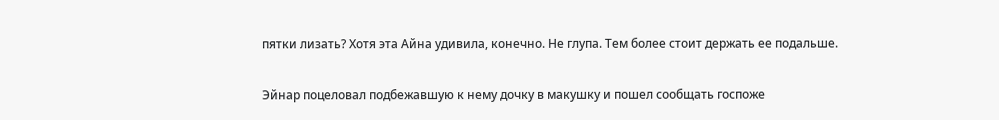пятки лизать? Хотя эта Айна удивила, конечно. Не глупа. Тем более стоит держать ее подальше.

Эйнар поцеловал подбежавшую к нему дочку в макушку и пошел сообщать госпоже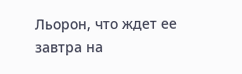Льорон, что ждет ее завтра на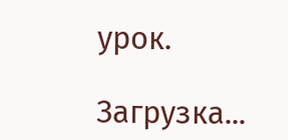урок.

Загрузка...